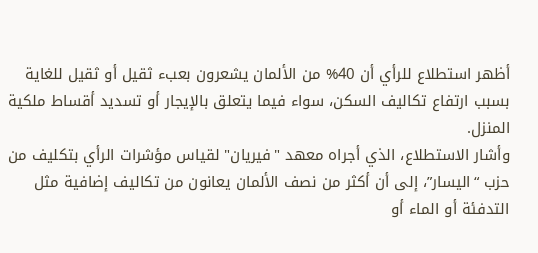أظهر استطلاع للرأي أن 40% من الألمان يشعرون بعبء ثقيل أو ثقيل للغاية بسبب ارتفاع تكاليف السكن، سواء فيما يتعلق بالإيجار أو تسديد أقساط ملكية المنزل.
وأشار الاستطلاع، الذي أجراه معهد "فيريان" لقياس مؤشرات الرأي بتكليف من حزب “اليسار”، إلى أن أكثر من نصف الألمان يعانون من تكاليف إضافية مثل التدفئة أو الماء أو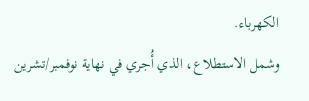الكهرباء.
وشمل الاستطلاع، الذي أُجري في نهاية نوفمبر/تشرين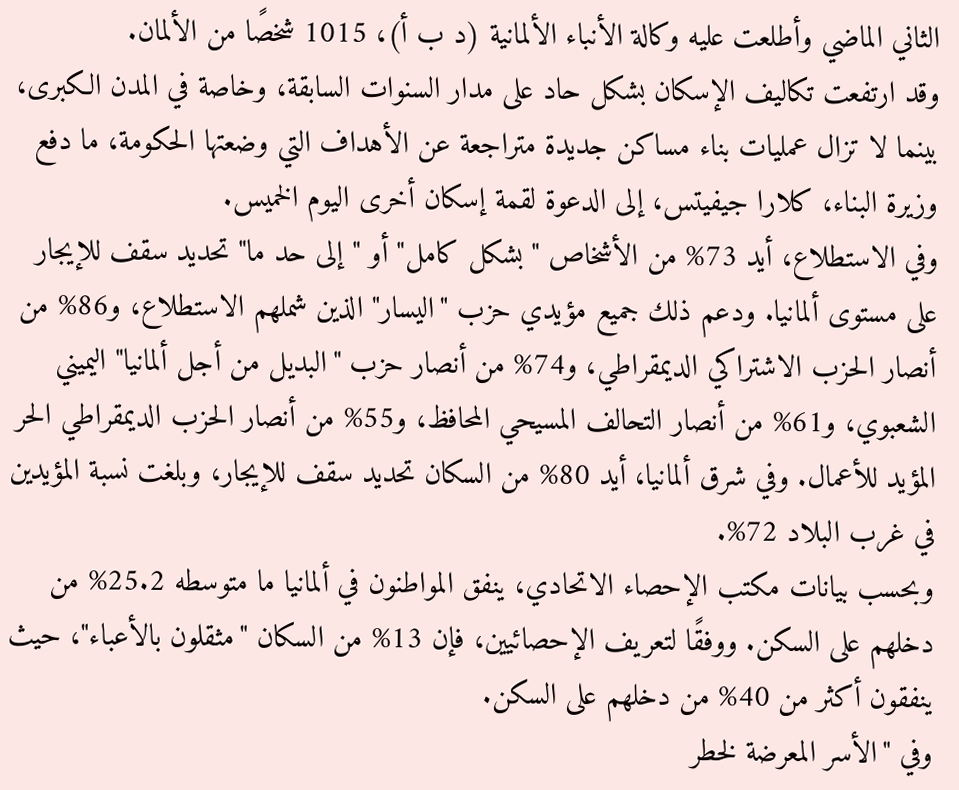الثاني الماضي وأطلعت عليه وكالة الأنباء الألمانية (د ب أ)، 1015 شخصًا من الألمان.
وقد ارتفعت تكاليف الإسكان بشكل حاد على مدار السنوات السابقة، وخاصة في المدن الكبرى، بينما لا تزال عمليات بناء مساكن جديدة متراجعة عن الأهداف التي وضعتها الحكومة، ما دفع وزيرة البناء، كلارا جيفيتس، إلى الدعوة لقمة إسكان أخرى اليوم الخميس.
وفي الاستطلاع، أيد 73% من الأشخاص "بشكل كامل" أو "إلى حد ما" تحديد سقف للإيجار على مستوى ألمانيا. ودعم ذلك جميع مؤيدي حزب "اليسار" الذين شملهم الاستطلاع، و86% من أنصار الحزب الاشتراكي الديمقراطي، و74% من أنصار حزب "البديل من أجل ألمانيا" اليميني الشعبوي، و61% من أنصار التحالف المسيحي المحافظ، و55% من أنصار الحزب الديمقراطي الحر المؤيد للأعمال. وفي شرق ألمانيا، أيد 80% من السكان تحديد سقف للإيجار، وبلغت نسبة المؤيدين في غرب البلاد 72%.
وبحسب بيانات مكتب الإحصاء الاتحادي، ينفق المواطنون في ألمانيا ما متوسطه 25.2% من دخلهم على السكن. ووفقًا لتعريف الإحصائيين، فإن 13% من السكان "مثقلون بالأعباء"، حيث ينفقون أكثر من 40% من دخلهم على السكن.
وفي "الأسر المعرضة لخطر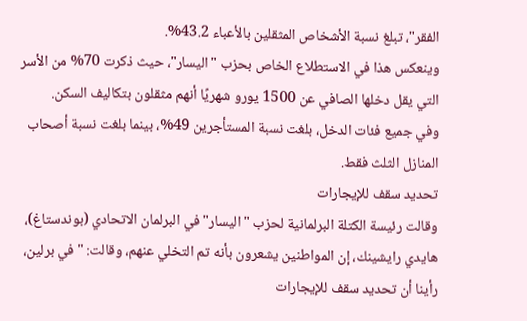الفقر"، تبلغ نسبة الأشخاص المثقلين بالأعباء 43.2%.
وينعكس هذا في الاستطلاع الخاص بحزب "اليسار"، حيث ذكرت 70% من الأسر التي يقل دخلها الصافي عن 1500 يورو شهريًا أنهم مثقلون بتكاليف السكن.
وفي جميع فئات الدخل، بلغت نسبة المستأجرين 49%، بينما بلغت نسبة أصحاب المنازل الثلث فقط.
تحديد سقف للإيجارات
وقالت رئيسة الكتلة البرلمانية لحزب "اليسار" في البرلمان الاتحادي (بوندستاغ)، هايدي رايشينك، إن المواطنين يشعرون بأنه تم التخلي عنهم، وقالت: "في برلين، رأينا أن تحديد سقف للإيجارات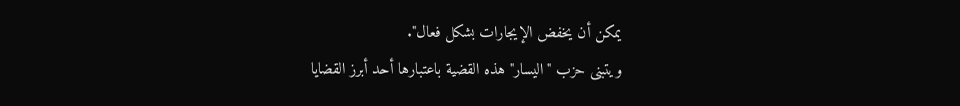يمكن أن يخفض الإيجارات بشكل فعال".
ويتبنى حزب "اليسار" هذه القضية باعتبارها أحد أبرز القضايا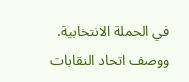في الحملة الانتخابية.
ووصف اتحاد النقابات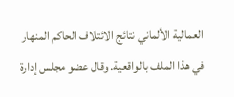العمالية الألماني نتائج الائتلاف الحاكم المنهار في هذا الملف بالواقعية. وقال عضو مجلس إدارة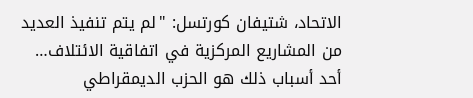الاتحاد، شتيفان كورتسل: "لم يتم تنفيذ العديد من المشاريع المركزية في اتفاقية الائتلاف… أحد أسباب ذلك هو الحزب الديمقراطي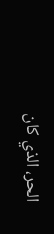الحر، الذي كان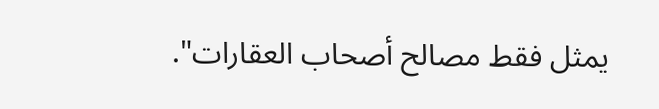يمثل فقط مصالح أصحاب العقارات".